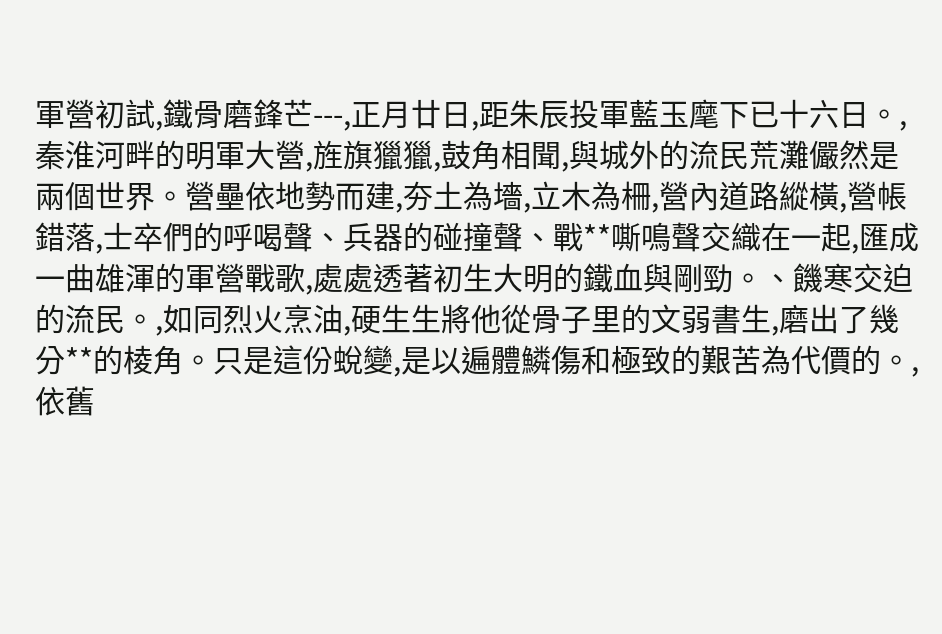軍營初試,鐵骨磨鋒芒---,正月廿日,距朱辰投軍藍玉麾下已十六日。,秦淮河畔的明軍大營,旌旗獵獵,鼓角相聞,與城外的流民荒灘儼然是兩個世界。營壘依地勢而建,夯土為墻,立木為柵,營內道路縱橫,營帳錯落,士卒們的呼喝聲、兵器的碰撞聲、戰**嘶鳴聲交織在一起,匯成一曲雄渾的軍營戰歌,處處透著初生大明的鐵血與剛勁。、饑寒交迫的流民。,如同烈火烹油,硬生生將他從骨子里的文弱書生,磨出了幾分**的棱角。只是這份蛻變,是以遍體鱗傷和極致的艱苦為代價的。,依舊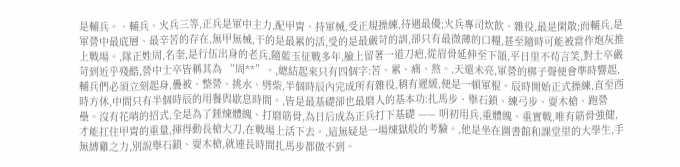是輔兵。、輔兵、火兵三等,正兵是軍中主力,配甲胄、持軍械,受正規操練,待遇最優;火兵專司炊飲、雜役,最是閑散;而輔兵,是軍營中最底層、最辛苦的存在,無甲無械,干的是最累的活,受的是最嚴苛的訓,卻只有最微薄的口糧,甚至隨時可能被當作炮灰推上戰場。,隊正姓周,名奎,是行伍出身的老兵,隨藍玉征戰多年,臉上留著一道刀疤,從眉骨延伸至下頜,平日里不茍言笑,對士卒嚴苛到近乎殘酷,營中士卒皆稱其為 “周**”。,總結起來只有四個字:苦、累、痛、熬。,天還未亮,軍營的梆子聲便會準時響起,輔兵們必須立刻起身,疊被、整營、挑水、劈柴,半個時辰內完成所有雜役,稍有遲緩,便是一頓軍棍。辰時開始正式操練,直至酉時方休,中間只有半個時辰的用餐與歇息時間。,皆是最基礎卻也最磨人的基本功:扎馬步、舉石鎖、練弓步、耍木槍、跑營壘。沒有花哨的招式,全是為了錘煉體魄、打磨筋骨,為日后成為正兵打下基礎 —— 明初用兵,重體魄、重實戰,唯有筋骨強健,才能扛住甲胄的重量,揮得動長槍大刀,在戰場上活下去。,這無疑是一場煉獄般的考驗。,他是坐在圖書館和課堂里的大學生,手無縛雞之力,別說舉石鎖、耍木槍,就連長時間扎馬步都做不到。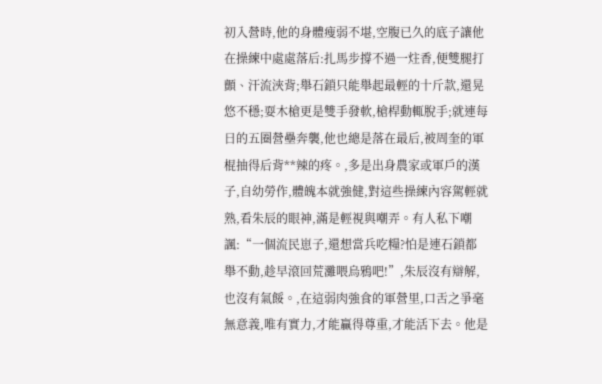初入營時,他的身體瘦弱不堪,空腹已久的底子讓他在操練中處處落后:扎馬步撐不過一炷香,便雙腿打顫、汗流浹背;舉石鎖只能舉起最輕的十斤款,還晃悠不穩;耍木槍更是雙手發軟,槍桿動輒脫手;就連每日的五圈營壘奔襲,他也總是落在最后,被周奎的軍棍抽得后背**辣的疼。,多是出身農家或軍戶的漢子,自幼勞作,體魄本就強健,對這些操練內容駕輕就熟,看朱辰的眼神,滿是輕視與嘲弄。有人私下嘲諷:“一個流民崽子,還想當兵吃糧?怕是連石鎖都舉不動,趁早滾回荒灘喂烏鴉吧!”,朱辰沒有辯解,也沒有氣餒。,在這弱肉強食的軍營里,口舌之爭毫無意義,唯有實力,才能贏得尊重,才能活下去。他是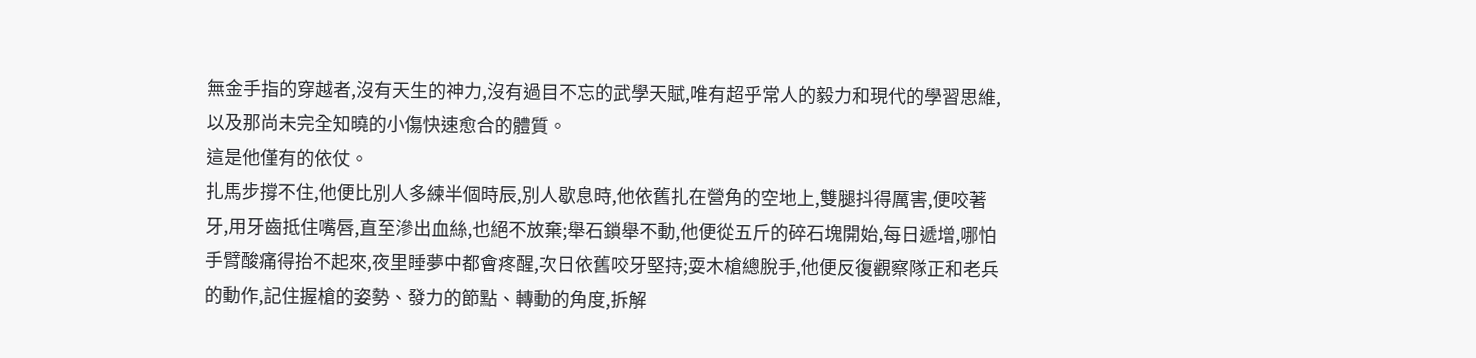無金手指的穿越者,沒有天生的神力,沒有過目不忘的武學天賦,唯有超乎常人的毅力和現代的學習思維,以及那尚未完全知曉的小傷快速愈合的體質。
這是他僅有的依仗。
扎馬步撐不住,他便比別人多練半個時辰,別人歇息時,他依舊扎在營角的空地上,雙腿抖得厲害,便咬著牙,用牙齒抵住嘴唇,直至滲出血絲,也絕不放棄;舉石鎖舉不動,他便從五斤的碎石塊開始,每日遞增,哪怕手臂酸痛得抬不起來,夜里睡夢中都會疼醒,次日依舊咬牙堅持;耍木槍總脫手,他便反復觀察隊正和老兵的動作,記住握槍的姿勢、發力的節點、轉動的角度,拆解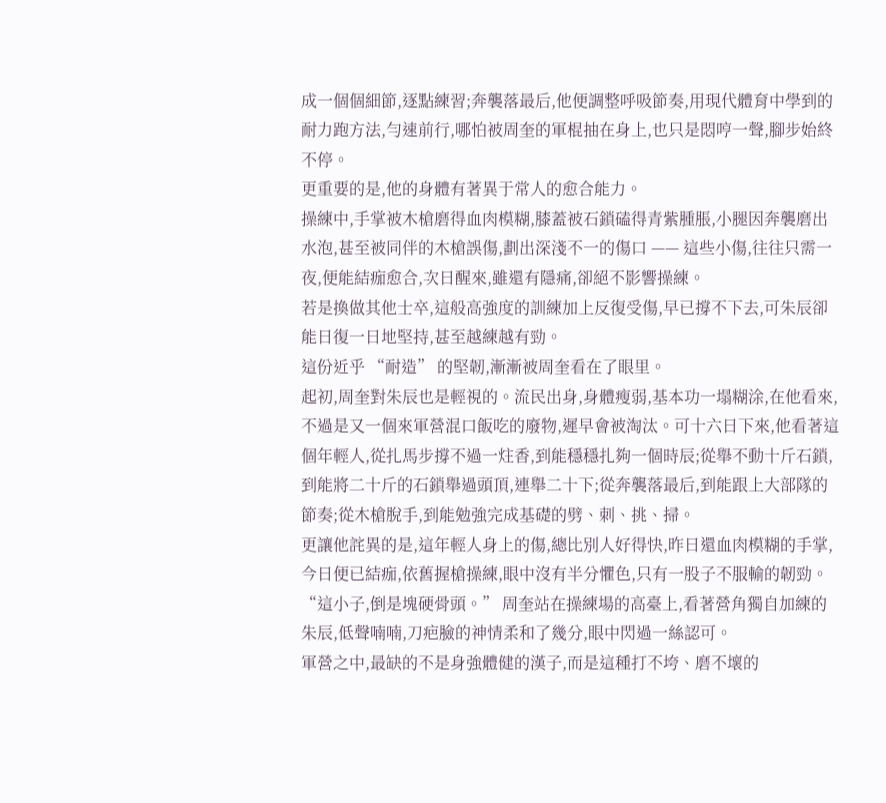成一個個細節,逐點練習;奔襲落最后,他便調整呼吸節奏,用現代體育中學到的耐力跑方法,勻速前行,哪怕被周奎的軍棍抽在身上,也只是悶哼一聲,腳步始終不停。
更重要的是,他的身體有著異于常人的愈合能力。
操練中,手掌被木槍磨得血肉模糊,膝蓋被石鎖磕得青紫腫脹,小腿因奔襲磨出水泡,甚至被同伴的木槍誤傷,劃出深淺不一的傷口 —— 這些小傷,往往只需一夜,便能結痂愈合,次日醒來,雖還有隱痛,卻絕不影響操練。
若是換做其他士卒,這般高強度的訓練加上反復受傷,早已撐不下去,可朱辰卻能日復一日地堅持,甚至越練越有勁。
這份近乎 “耐造” 的堅韌,漸漸被周奎看在了眼里。
起初,周奎對朱辰也是輕視的。流民出身,身體瘦弱,基本功一塌糊涂,在他看來,不過是又一個來軍營混口飯吃的廢物,遲早會被淘汰。可十六日下來,他看著這個年輕人,從扎馬步撐不過一炷香,到能穩穩扎夠一個時辰;從舉不動十斤石鎖,到能將二十斤的石鎖舉過頭頂,連舉二十下;從奔襲落最后,到能跟上大部隊的節奏;從木槍脫手,到能勉強完成基礎的劈、刺、挑、掃。
更讓他詫異的是,這年輕人身上的傷,總比別人好得快,昨日還血肉模糊的手掌,今日便已結痂,依舊握槍操練,眼中沒有半分懼色,只有一股子不服輸的韌勁。
“這小子,倒是塊硬骨頭。” 周奎站在操練場的高臺上,看著營角獨自加練的朱辰,低聲喃喃,刀疤臉的神情柔和了幾分,眼中閃過一絲認可。
軍營之中,最缺的不是身強體健的漢子,而是這種打不垮、磨不壞的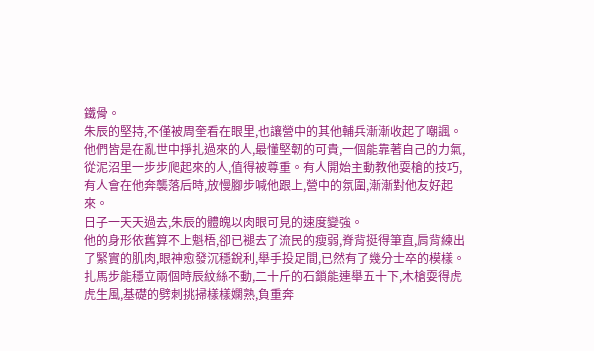鐵骨。
朱辰的堅持,不僅被周奎看在眼里,也讓營中的其他輔兵漸漸收起了嘲諷。他們皆是在亂世中掙扎過來的人,最懂堅韌的可貴,一個能靠著自己的力氣,從泥沼里一步步爬起來的人,值得被尊重。有人開始主動教他耍槍的技巧,有人會在他奔襲落后時,放慢腳步喊他跟上,營中的氛圍,漸漸對他友好起來。
日子一天天過去,朱辰的體魄以肉眼可見的速度變強。
他的身形依舊算不上魁梧,卻已褪去了流民的瘦弱,脊背挺得筆直,肩背練出了緊實的肌肉,眼神愈發沉穩銳利,舉手投足間,已然有了幾分士卒的模樣。扎馬步能穩立兩個時辰紋絲不動,二十斤的石鎖能連舉五十下,木槍耍得虎虎生風,基礎的劈刺挑掃樣樣嫻熟,負重奔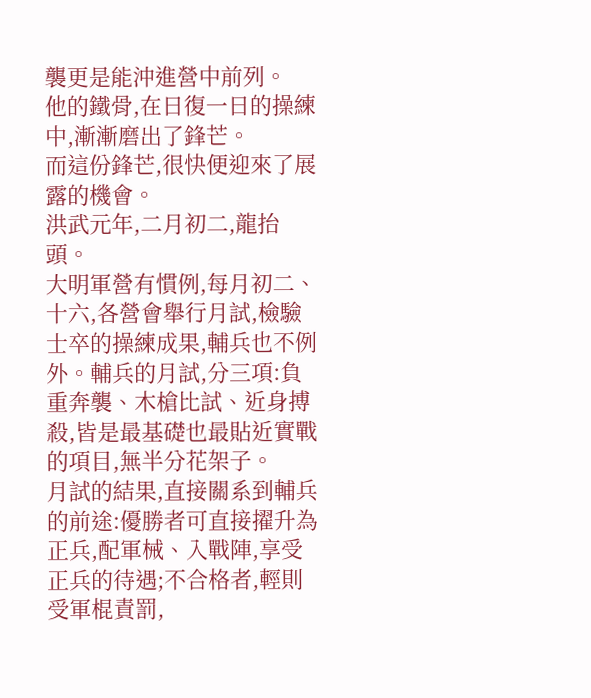襲更是能沖進營中前列。
他的鐵骨,在日復一日的操練中,漸漸磨出了鋒芒。
而這份鋒芒,很快便迎來了展露的機會。
洪武元年,二月初二,龍抬頭。
大明軍營有慣例,每月初二、十六,各營會舉行月試,檢驗士卒的操練成果,輔兵也不例外。輔兵的月試,分三項:負重奔襲、木槍比試、近身搏殺,皆是最基礎也最貼近實戰的項目,無半分花架子。
月試的結果,直接關系到輔兵的前途:優勝者可直接擢升為正兵,配軍械、入戰陣,享受正兵的待遇;不合格者,輕則受軍棍責罰,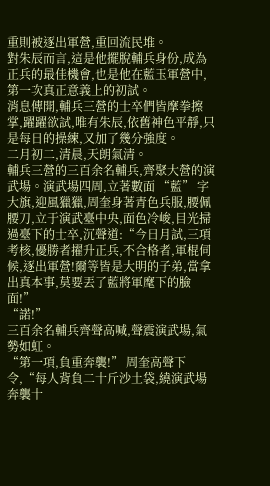重則被逐出軍營,重回流民堆。
對朱辰而言,這是他擺脫輔兵身份,成為正兵的最佳機會,也是他在藍玉軍營中,第一次真正意義上的初試。
消息傳開,輔兵三營的士卒們皆摩拳擦掌,躍躍欲試,唯有朱辰,依舊神色平靜,只是每日的操練,又加了幾分強度。
二月初二,清晨,天朗氣清。
輔兵三營的三百余名輔兵,齊聚大營的演武場。演武場四周,立著數面 “藍” 字大旗,迎風獵獵,周奎身著青色兵服,腰佩腰刀,立于演武臺中央,面色冷峻,目光掃過臺下的士卒,沉聲道:“今日月試,三項考核,優勝者擢升正兵,不合格者,軍棍伺候,逐出軍營!爾等皆是大明的子弟,當拿出真本事,莫要丟了藍將軍麾下的臉面!”
“諾!”
三百余名輔兵齊聲高喊,聲震演武場,氣勢如虹。
“第一項,負重奔襲!” 周奎高聲下令,“每人背負二十斤沙土袋,繞演武場奔襲十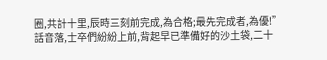圈,共計十里,辰時三刻前完成,為合格;最先完成者,為優!”
話音落,士卒們紛紛上前,背起早已準備好的沙土袋,二十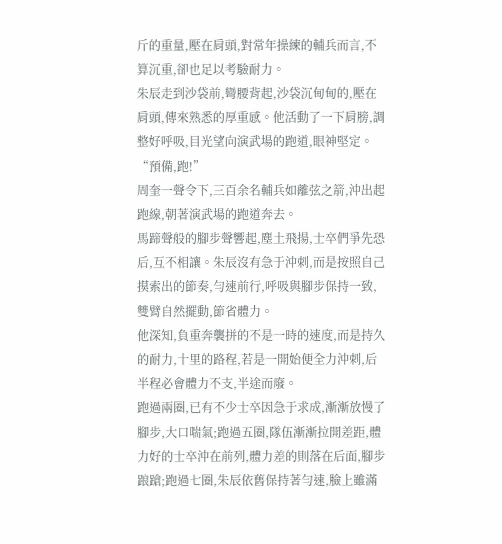斤的重量,壓在肩頭,對常年操練的輔兵而言,不算沉重,卻也足以考驗耐力。
朱辰走到沙袋前,彎腰背起,沙袋沉甸甸的,壓在肩頭,傳來熟悉的厚重感。他活動了一下肩膀,調整好呼吸,目光望向演武場的跑道,眼神堅定。
“預備,跑!”
周奎一聲令下,三百余名輔兵如離弦之箭,沖出起跑線,朝著演武場的跑道奔去。
馬蹄聲般的腳步聲響起,塵土飛揚,士卒們爭先恐后,互不相讓。朱辰沒有急于沖刺,而是按照自己摸索出的節奏,勻速前行,呼吸與腳步保持一致,雙臂自然擺動,節省體力。
他深知,負重奔襲拼的不是一時的速度,而是持久的耐力,十里的路程,若是一開始便全力沖刺,后半程必會體力不支,半途而廢。
跑過兩圈,已有不少士卒因急于求成,漸漸放慢了腳步,大口喘氣;跑過五圈,隊伍漸漸拉開差距,體力好的士卒沖在前列,體力差的則落在后面,腳步踉蹌;跑過七圈,朱辰依舊保持著勻速,臉上雖滿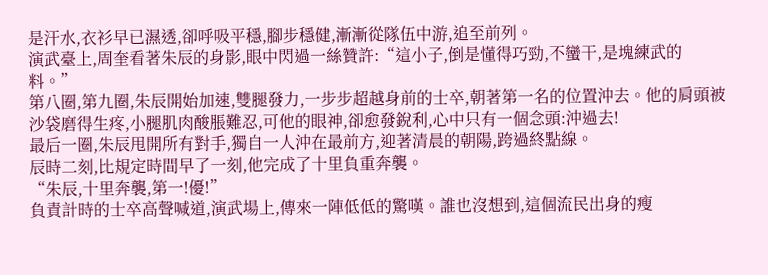是汗水,衣衫早已濕透,卻呼吸平穩,腳步穩健,漸漸從隊伍中游,追至前列。
演武臺上,周奎看著朱辰的身影,眼中閃過一絲贊許:“這小子,倒是懂得巧勁,不蠻干,是塊練武的料。”
第八圈,第九圈,朱辰開始加速,雙腿發力,一步步超越身前的士卒,朝著第一名的位置沖去。他的肩頭被沙袋磨得生疼,小腿肌肉酸脹難忍,可他的眼神,卻愈發銳利,心中只有一個念頭:沖過去!
最后一圈,朱辰甩開所有對手,獨自一人沖在最前方,迎著清晨的朝陽,跨過終點線。
辰時二刻,比規定時間早了一刻,他完成了十里負重奔襲。
“朱辰,十里奔襲,第一!優!”
負責計時的士卒高聲喊道,演武場上,傳來一陣低低的驚嘆。誰也沒想到,這個流民出身的瘦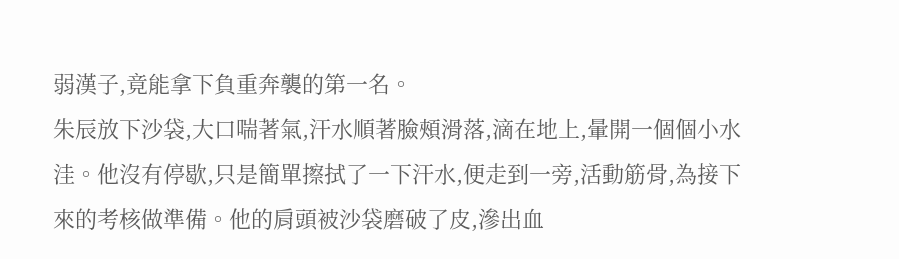弱漢子,竟能拿下負重奔襲的第一名。
朱辰放下沙袋,大口喘著氣,汗水順著臉頰滑落,滴在地上,暈開一個個小水洼。他沒有停歇,只是簡單擦拭了一下汗水,便走到一旁,活動筋骨,為接下來的考核做準備。他的肩頭被沙袋磨破了皮,滲出血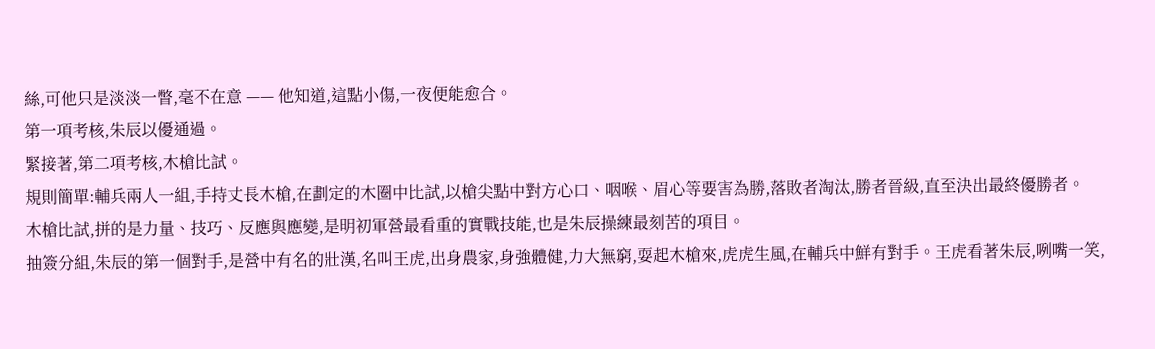絲,可他只是淡淡一瞥,毫不在意 —— 他知道,這點小傷,一夜便能愈合。
第一項考核,朱辰以優通過。
緊接著,第二項考核,木槍比試。
規則簡單:輔兵兩人一組,手持丈長木槍,在劃定的木圈中比試,以槍尖點中對方心口、咽喉、眉心等要害為勝,落敗者淘汰,勝者晉級,直至決出最終優勝者。
木槍比試,拼的是力量、技巧、反應與應變,是明初軍營最看重的實戰技能,也是朱辰操練最刻苦的項目。
抽簽分組,朱辰的第一個對手,是營中有名的壯漢,名叫王虎,出身農家,身強體健,力大無窮,耍起木槍來,虎虎生風,在輔兵中鮮有對手。王虎看著朱辰,咧嘴一笑,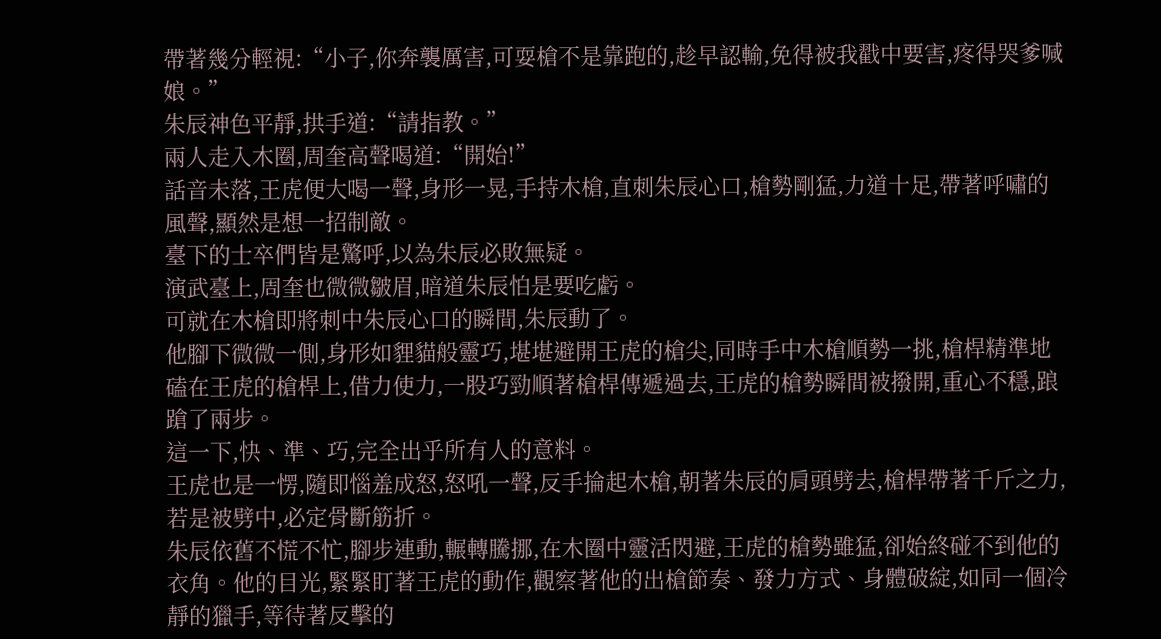帶著幾分輕視:“小子,你奔襲厲害,可耍槍不是靠跑的,趁早認輸,免得被我戳中要害,疼得哭爹喊娘。”
朱辰神色平靜,拱手道:“請指教。”
兩人走入木圈,周奎高聲喝道:“開始!”
話音未落,王虎便大喝一聲,身形一晃,手持木槍,直刺朱辰心口,槍勢剛猛,力道十足,帶著呼嘯的風聲,顯然是想一招制敵。
臺下的士卒們皆是驚呼,以為朱辰必敗無疑。
演武臺上,周奎也微微皺眉,暗道朱辰怕是要吃虧。
可就在木槍即將刺中朱辰心口的瞬間,朱辰動了。
他腳下微微一側,身形如貍貓般靈巧,堪堪避開王虎的槍尖,同時手中木槍順勢一挑,槍桿精準地磕在王虎的槍桿上,借力使力,一股巧勁順著槍桿傳遞過去,王虎的槍勢瞬間被撥開,重心不穩,踉蹌了兩步。
這一下,快、準、巧,完全出乎所有人的意料。
王虎也是一愣,隨即惱羞成怒,怒吼一聲,反手掄起木槍,朝著朱辰的肩頭劈去,槍桿帶著千斤之力,若是被劈中,必定骨斷筋折。
朱辰依舊不慌不忙,腳步連動,輾轉騰挪,在木圈中靈活閃避,王虎的槍勢雖猛,卻始終碰不到他的衣角。他的目光,緊緊盯著王虎的動作,觀察著他的出槍節奏、發力方式、身體破綻,如同一個冷靜的獵手,等待著反擊的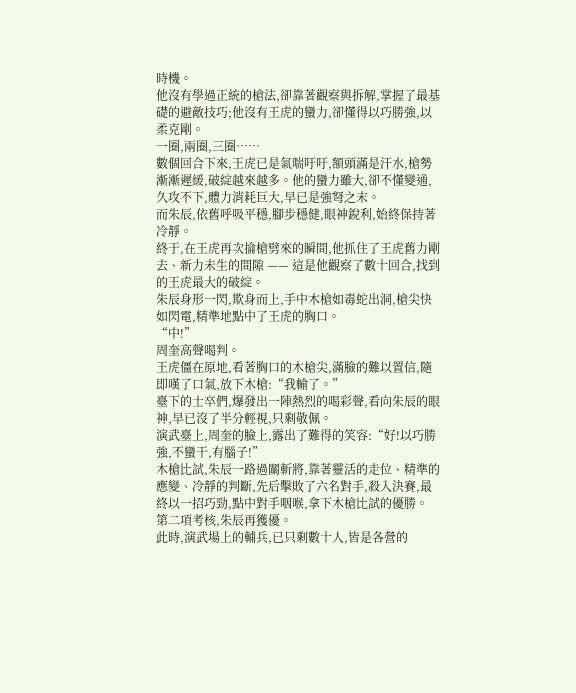時機。
他沒有學過正統的槍法,卻靠著觀察與拆解,掌握了最基礎的避敵技巧;他沒有王虎的蠻力,卻懂得以巧勝強,以柔克剛。
一圈,兩圈,三圈……
數個回合下來,王虎已是氣喘吁吁,額頭滿是汗水,槍勢漸漸遲緩,破綻越來越多。他的蠻力雖大,卻不懂變通,久攻不下,體力消耗巨大,早已是強弩之末。
而朱辰,依舊呼吸平穩,腳步穩健,眼神銳利,始終保持著冷靜。
終于,在王虎再次掄槍劈來的瞬間,他抓住了王虎舊力剛去、新力未生的間隙 —— 這是他觀察了數十回合,找到的王虎最大的破綻。
朱辰身形一閃,欺身而上,手中木槍如毒蛇出洞,槍尖快如閃電,精準地點中了王虎的胸口。
“中!”
周奎高聲喝判。
王虎僵在原地,看著胸口的木槍尖,滿臉的難以置信,隨即嘆了口氣,放下木槍:“我輸了。”
臺下的士卒們,爆發出一陣熱烈的喝彩聲,看向朱辰的眼神,早已沒了半分輕視,只剩敬佩。
演武臺上,周奎的臉上,露出了難得的笑容:“好!以巧勝強,不蠻干,有腦子!”
木槍比試,朱辰一路過關斬將,靠著靈活的走位、精準的應變、冷靜的判斷,先后擊敗了六名對手,殺入決賽,最終以一招巧勁,點中對手咽喉,拿下木槍比試的優勝。
第二項考核,朱辰再獲優。
此時,演武場上的輔兵,已只剩數十人,皆是各營的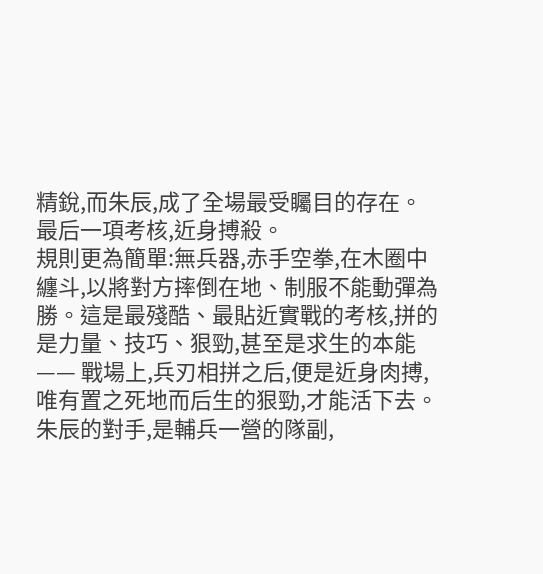精銳,而朱辰,成了全場最受矚目的存在。
最后一項考核,近身搏殺。
規則更為簡單:無兵器,赤手空拳,在木圈中纏斗,以將對方摔倒在地、制服不能動彈為勝。這是最殘酷、最貼近實戰的考核,拼的是力量、技巧、狠勁,甚至是求生的本能 —— 戰場上,兵刃相拼之后,便是近身肉搏,唯有置之死地而后生的狠勁,才能活下去。
朱辰的對手,是輔兵一營的隊副,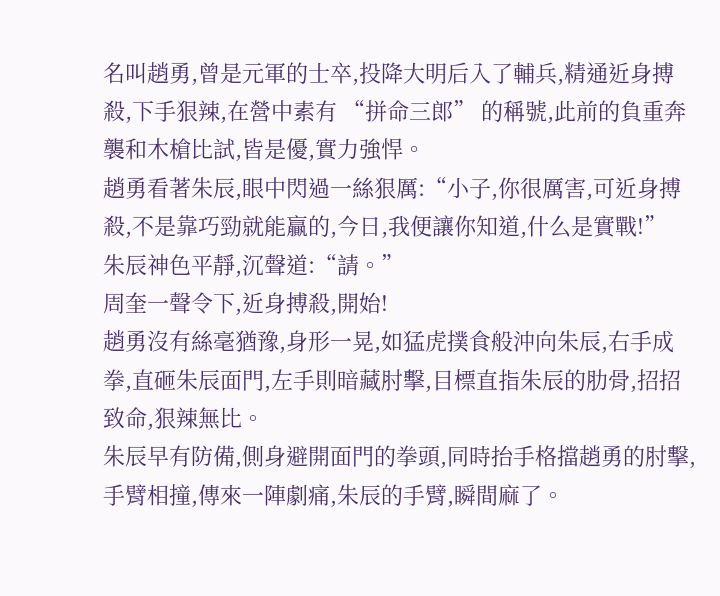名叫趙勇,曾是元軍的士卒,投降大明后入了輔兵,精通近身搏殺,下手狠辣,在營中素有 “拼命三郎” 的稱號,此前的負重奔襲和木槍比試,皆是優,實力強悍。
趙勇看著朱辰,眼中閃過一絲狠厲:“小子,你很厲害,可近身搏殺,不是靠巧勁就能贏的,今日,我便讓你知道,什么是實戰!”
朱辰神色平靜,沉聲道:“請。”
周奎一聲令下,近身搏殺,開始!
趙勇沒有絲毫猶豫,身形一晃,如猛虎撲食般沖向朱辰,右手成拳,直砸朱辰面門,左手則暗藏肘擊,目標直指朱辰的肋骨,招招致命,狠辣無比。
朱辰早有防備,側身避開面門的拳頭,同時抬手格擋趙勇的肘擊,手臂相撞,傳來一陣劇痛,朱辰的手臂,瞬間麻了。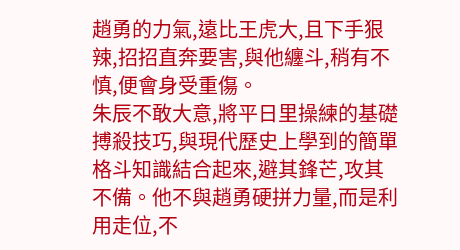趙勇的力氣,遠比王虎大,且下手狠辣,招招直奔要害,與他纏斗,稍有不慎,便會身受重傷。
朱辰不敢大意,將平日里操練的基礎搏殺技巧,與現代歷史上學到的簡單格斗知識結合起來,避其鋒芒,攻其不備。他不與趙勇硬拼力量,而是利用走位,不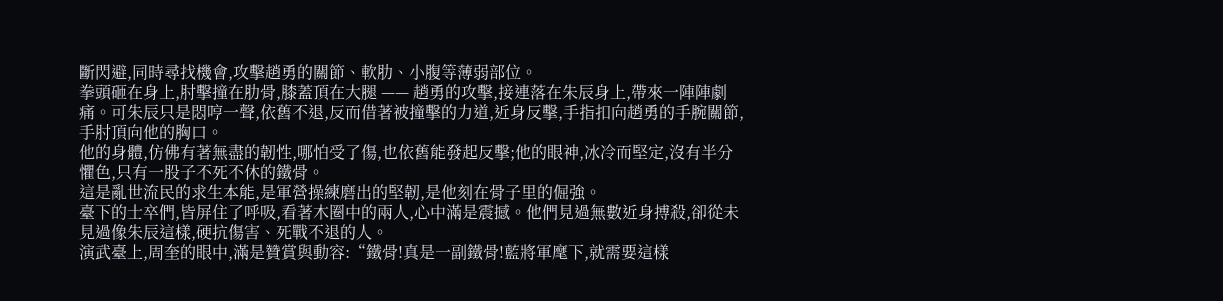斷閃避,同時尋找機會,攻擊趙勇的關節、軟肋、小腹等薄弱部位。
拳頭砸在身上,肘擊撞在肋骨,膝蓋頂在大腿 —— 趙勇的攻擊,接連落在朱辰身上,帶來一陣陣劇痛。可朱辰只是悶哼一聲,依舊不退,反而借著被撞擊的力道,近身反擊,手指扣向趙勇的手腕關節,手肘頂向他的胸口。
他的身體,仿佛有著無盡的韌性,哪怕受了傷,也依舊能發起反擊;他的眼神,冰冷而堅定,沒有半分懼色,只有一股子不死不休的鐵骨。
這是亂世流民的求生本能,是軍營操練磨出的堅韌,是他刻在骨子里的倔強。
臺下的士卒們,皆屏住了呼吸,看著木圈中的兩人,心中滿是震撼。他們見過無數近身搏殺,卻從未見過像朱辰這樣,硬抗傷害、死戰不退的人。
演武臺上,周奎的眼中,滿是贊賞與動容:“鐵骨!真是一副鐵骨!藍將軍麾下,就需要這樣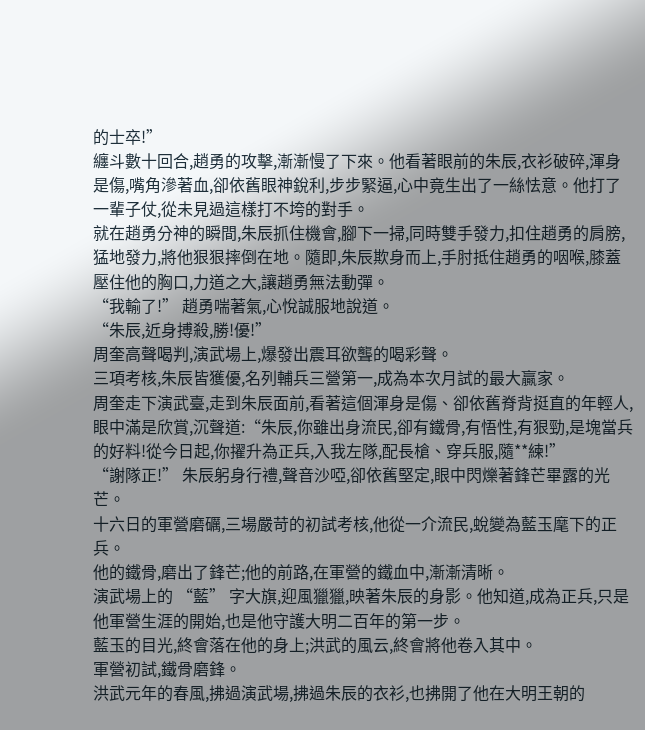的士卒!”
纏斗數十回合,趙勇的攻擊,漸漸慢了下來。他看著眼前的朱辰,衣衫破碎,渾身是傷,嘴角滲著血,卻依舊眼神銳利,步步緊逼,心中竟生出了一絲怯意。他打了一輩子仗,從未見過這樣打不垮的對手。
就在趙勇分神的瞬間,朱辰抓住機會,腳下一掃,同時雙手發力,扣住趙勇的肩膀,猛地發力,將他狠狠摔倒在地。隨即,朱辰欺身而上,手肘抵住趙勇的咽喉,膝蓋壓住他的胸口,力道之大,讓趙勇無法動彈。
“我輸了!” 趙勇喘著氣,心悅誠服地說道。
“朱辰,近身搏殺,勝!優!”
周奎高聲喝判,演武場上,爆發出震耳欲聾的喝彩聲。
三項考核,朱辰皆獲優,名列輔兵三營第一,成為本次月試的最大贏家。
周奎走下演武臺,走到朱辰面前,看著這個渾身是傷、卻依舊脊背挺直的年輕人,眼中滿是欣賞,沉聲道:“朱辰,你雖出身流民,卻有鐵骨,有悟性,有狠勁,是塊當兵的好料!從今日起,你擢升為正兵,入我左隊,配長槍、穿兵服,隨**練!”
“謝隊正!” 朱辰躬身行禮,聲音沙啞,卻依舊堅定,眼中閃爍著鋒芒畢露的光芒。
十六日的軍營磨礪,三場嚴苛的初試考核,他從一介流民,蛻變為藍玉麾下的正兵。
他的鐵骨,磨出了鋒芒;他的前路,在軍營的鐵血中,漸漸清晰。
演武場上的 “藍” 字大旗,迎風獵獵,映著朱辰的身影。他知道,成為正兵,只是他軍營生涯的開始,也是他守護大明二百年的第一步。
藍玉的目光,終會落在他的身上;洪武的風云,終會將他卷入其中。
軍營初試,鐵骨磨鋒。
洪武元年的春風,拂過演武場,拂過朱辰的衣衫,也拂開了他在大明王朝的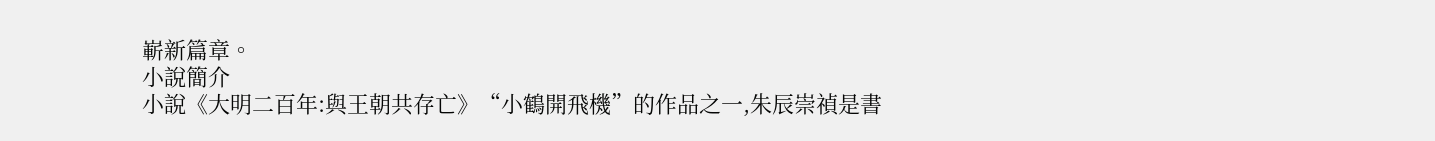嶄新篇章。
小說簡介
小說《大明二百年:與王朝共存亡》“小鶴開飛機”的作品之一,朱辰崇禎是書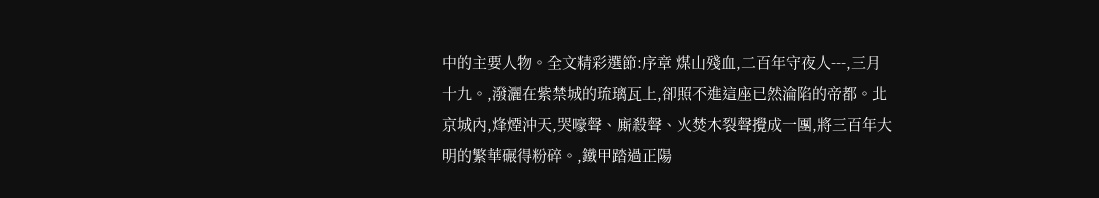中的主要人物。全文精彩選節:序章 煤山殘血,二百年守夜人---,三月十九。,潑灑在紫禁城的琉璃瓦上,卻照不進這座已然淪陷的帝都。北京城內,烽煙沖天,哭嚎聲、廝殺聲、火焚木裂聲攪成一團,將三百年大明的繁華碾得粉碎。,鐵甲踏過正陽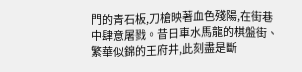門的青石板,刀槍映著血色殘陽,在街巷中肆意屠戮。昔日車水馬龍的棋盤街、繁華似錦的王府井,此刻盡是斷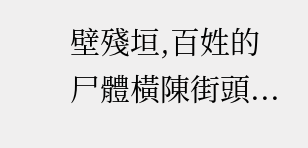壁殘垣,百姓的尸體橫陳街頭...